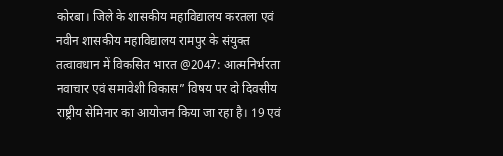कोरबा। जिले के शासकीय महाविद्यालय करतला एवं नवीन शासकीय महाविद्यालय रामपुर के संयुक्त तत्वावधान में विकसित भारत @2047: आत्मनिर्भरता नवाचार एवं समावेशी विकास” विषय पर दो दिवसीय राष्ट्रीय सेमिनार का आयोजन किया जा रहा है। 19 एवं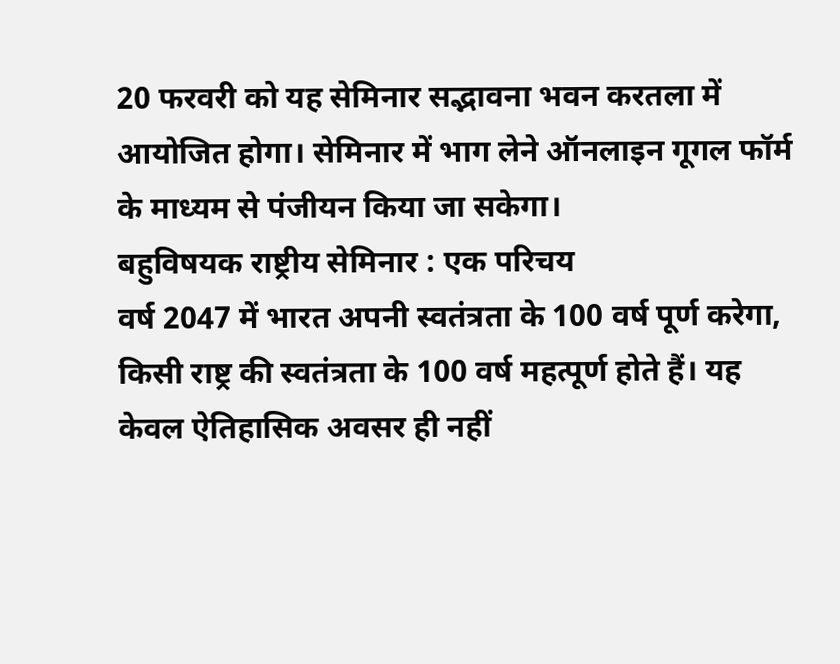20 फरवरी को यह सेमिनार सद्भावना भवन करतला में आयोजित होगा। सेमिनार में भाग लेने ऑनलाइन गूगल फॉर्म के माध्यम से पंजीयन किया जा सकेगा।
बहुविषयक राष्ट्रीय सेमिनार : एक परिचय
वर्ष 2047 में भारत अपनी स्वतंत्रता के 100 वर्ष पूर्ण करेगा, किसी राष्ट्र की स्वतंत्रता के 100 वर्ष महत्पूर्ण होते हैं। यह केवल ऐतिहासिक अवसर ही नहीं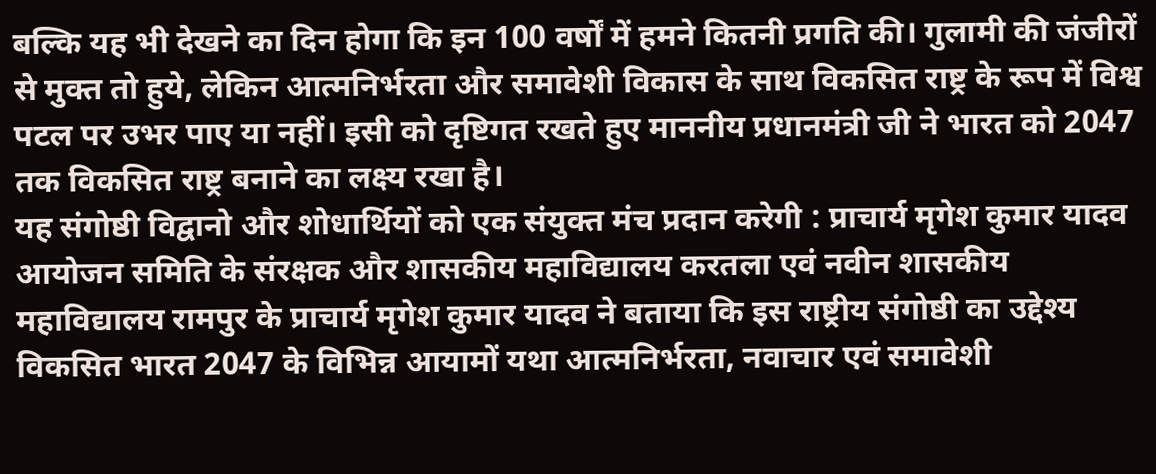बल्कि यह भी देखने का दिन होगा कि इन 100 वर्षों में हमने कितनी प्रगति की। गुलामी की जंजीरों से मुक्त तो हुये, लेकिन आत्मनिर्भरता और समावेशी विकास के साथ विकसित राष्ट्र के रूप में विश्व पटल पर उभर पाए या नहीं। इसी को दृष्टिगत रखते हुए माननीय प्रधानमंत्री जी ने भारत को 2047 तक विकसित राष्ट्र बनाने का लक्ष्य रखा है।
यह संगोष्ठी विद्वानो और शोधार्थियों को एक संयुक्त मंच प्रदान करेगी : प्राचार्य मृगेश कुमार यादव
आयोजन समिति के संरक्षक और शासकीय महाविद्यालय करतला एवं नवीन शासकीय महाविद्यालय रामपुर के प्राचार्य मृगेश कुमार यादव ने बताया कि इस राष्ट्रीय संगोष्ठी का उद्देश्य विकसित भारत 2047 के विभिन्न आयामों यथा आत्मनिर्भरता, नवाचार एवं समावेशी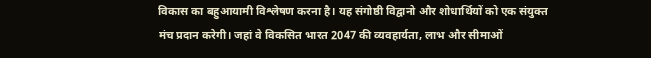विकास का बहुआयामी विश्लेषण करना है। यह संगोष्ठी विद्वानो और शोधार्थियों को एक संयुक्त मंच प्रदान करेगी। जहां वे विकसित भारत 2047 की व्यवहार्यता, लाभ और सीमाओं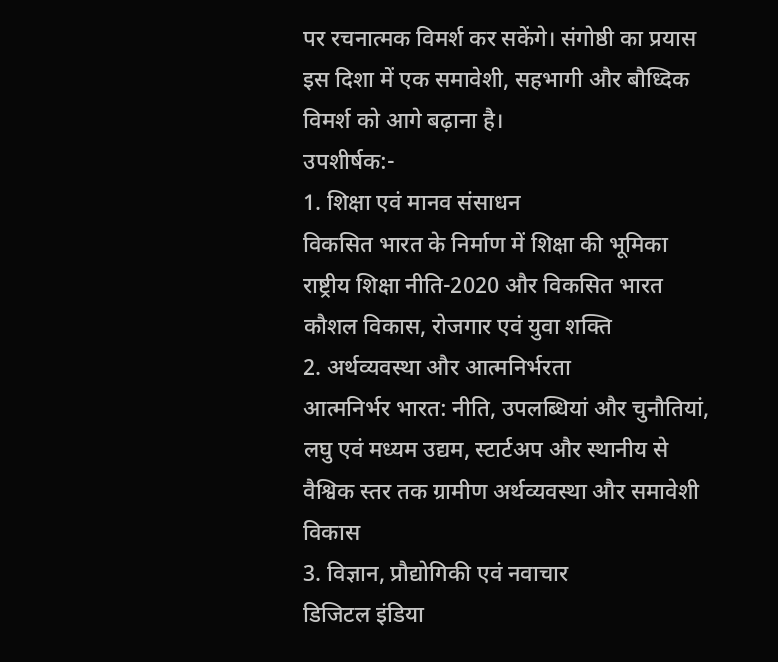पर रचनात्मक विमर्श कर सकेंगे। संगोष्ठी का प्रयास इस दिशा में एक समावेशी, सहभागी और बौध्दिक विमर्श को आगे बढ़ाना है।
उपशीर्षक:-
1. शिक्षा एवं मानव संसाधन
विकसित भारत के निर्माण में शिक्षा की भूमिका
राष्ट्रीय शिक्षा नीति-2020 और विकसित भारत
कौशल विकास, रोजगार एवं युवा शक्ति
2. अर्थव्यवस्था और आत्मनिर्भरता
आत्मनिर्भर भारत: नीति, उपलब्धियां और चुनौतियां, लघु एवं मध्यम उद्यम, स्टार्टअप और स्थानीय से वैश्विक स्तर तक ग्रामीण अर्थव्यवस्था और समावेशी विकास
3. विज्ञान, प्रौद्योगिकी एवं नवाचार
डिजिटल इंडिया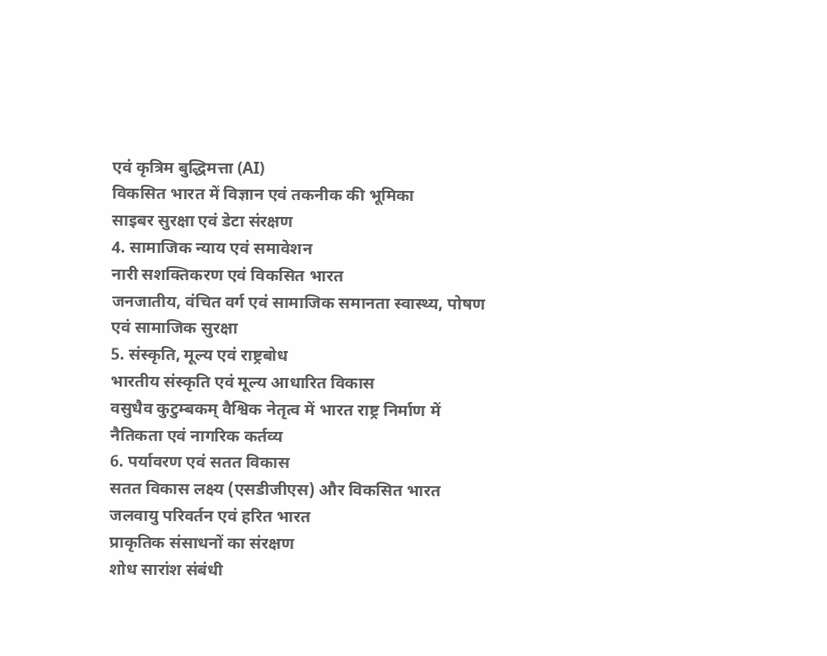एवं कृत्रिम बुद्धिमत्ता (AI)
विकसित भारत में विज्ञान एवं तकनीक की भूमिका
साइबर सुरक्षा एवं डेटा संरक्षण
4. सामाजिक न्याय एवं समावेशन
नारी सशक्तिकरण एवं विकसित भारत
जनजातीय, वंचित वर्ग एवं सामाजिक समानता स्वास्थ्य, पोषण एवं सामाजिक सुरक्षा
5. संस्कृति, मूल्य एवं राष्ट्रबोध
भारतीय संस्कृति एवं मूल्य आधारित विकास
वसुधैव कुटुम्बकम् वैश्विक नेतृत्व में भारत राष्ट्र निर्माण में नैतिकता एवं नागरिक कर्तव्य
6. पर्यावरण एवं सतत विकास
सतत विकास लक्ष्य (एसडीजीएस) और विकसित भारत जलवायु परिवर्तन एवं हरित भारत
प्राकृतिक संसाधनों का संरक्षण
शोध सारांश संबंधी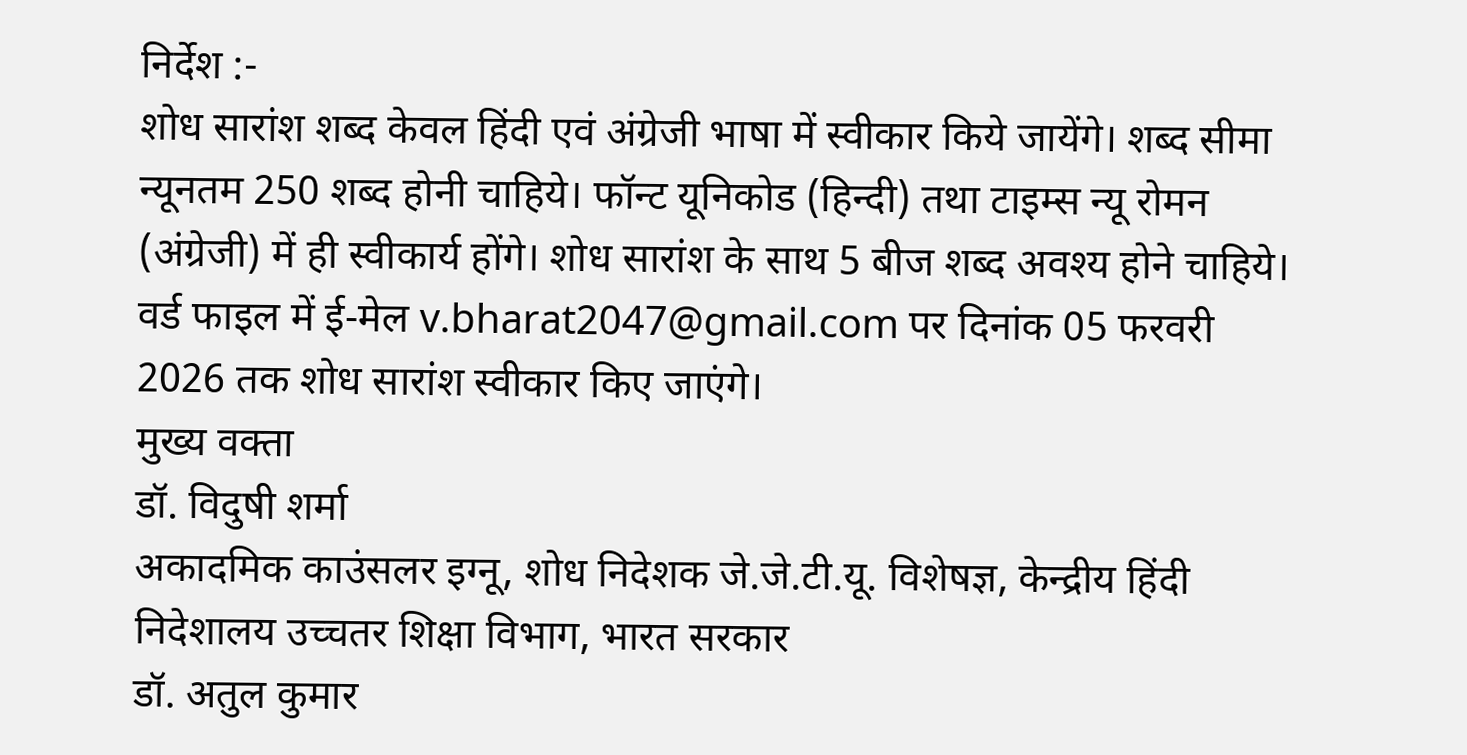निर्देश :-
शोध सारांश शब्द केवल हिंदी एवं अंग्रेजी भाषा में स्वीकार किये जायेंगे। शब्द सीमा न्यूनतम 250 शब्द होनी चाहिये। फॉन्ट यूनिकोड (हिन्दी) तथा टाइम्स न्यू रोमन (अंग्रेजी) में ही स्वीकार्य होंगे। शोध सारांश के साथ 5 बीज शब्द अवश्य होने चाहिये। वर्ड फाइल में ई-मेल v.bharat2047@gmail.com पर दिनांक 05 फरवरी 2026 तक शोध सारांश स्वीकार किए जाएंगे।
मुख्य वक्ता
डॉ. विदुषी शर्मा
अकादमिक काउंसलर इग्नू, शोध निदेशक जे.जे.टी.यू. विशेषज्ञ, केन्द्रीय हिंदी निदेशालय उच्चतर शिक्षा विभाग, भारत सरकार
डॉ. अतुल कुमार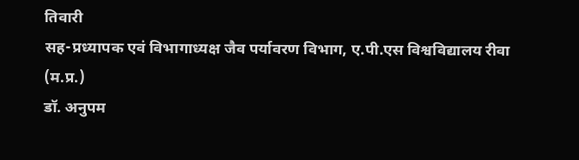तिवारी
सह-प्रध्यापक एवं विभागाध्यक्ष जैव पर्यावरण विभाग, ए.पी.एस विश्वविद्यालय रीवा (म.प्र.)
डॉ. अनुपम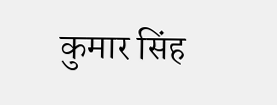कुमार सिंह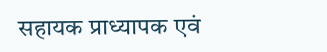सहायक प्राध्यापक एवं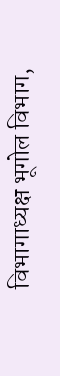विभागाध्यक्ष भूगोल विभाग,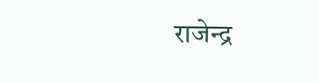राजेन्द्र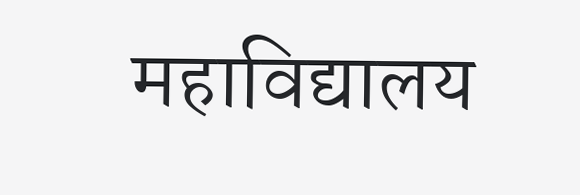महाविद्यालय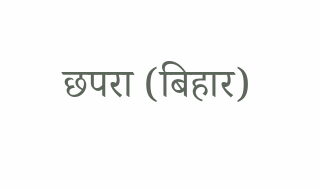छपरा (बिहार)